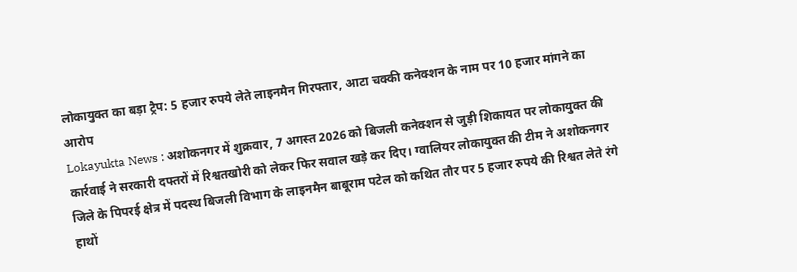लोकायुक्त का बड़ा ट्रैप: 5 हजार रुपये लेते लाइनमैन गिरफ्तार, आटा चक्की कनेक्शन के नाम पर 10 हजार मांगने का आरोप
Lokayukta News : अशोकनगर में शुक्रवार, 7 अगस्त 2026 को बिजली कनेक्शन से जुड़ी शिकायत पर लोकायुक्त की कार्रवाई ने सरकारी दफ्तरों में रिश्वतखोरी को लेकर फिर सवाल खड़े कर दिए। ग्वालियर लोकायुक्त की टीम ने अशोकनगर जिले के पिपरई क्षेत्र में पदस्थ बिजली विभाग के लाइनमैन बाबूराम पटेल को कथित तौर पर 5 हजार रुपये की रिश्वत लेते रंगे हाथों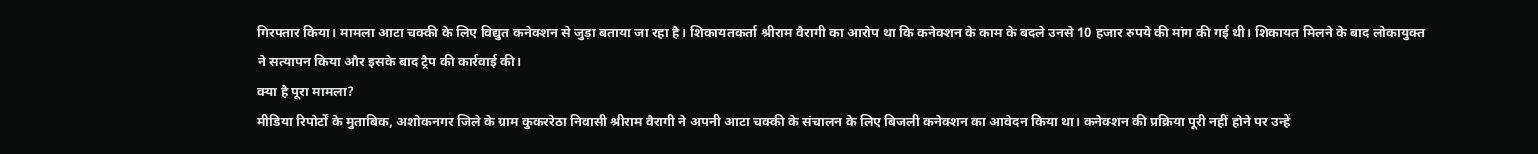गिरफ्तार किया। मामला आटा चक्की के लिए विद्युत कनेक्शन से जुड़ा बताया जा रहा है। शिकायतकर्ता श्रीराम वैरागी का आरोप था कि कनेक्शन के काम के बदले उनसे 10 हजार रुपये की मांग की गई थी। शिकायत मिलने के बाद लोकायुक्त ने सत्यापन किया और इसके बाद ट्रैप की कार्रवाई की।
क्या है पूरा मामला?
मीडिया रिपोर्टों के मुताबिक, अशोकनगर जिले के ग्राम कुकररेठा निवासी श्रीराम वैरागी ने अपनी आटा चक्की के संचालन के लिए बिजली कनेक्शन का आवेदन किया था। कनेक्शन की प्रक्रिया पूरी नहीं होने पर उन्हें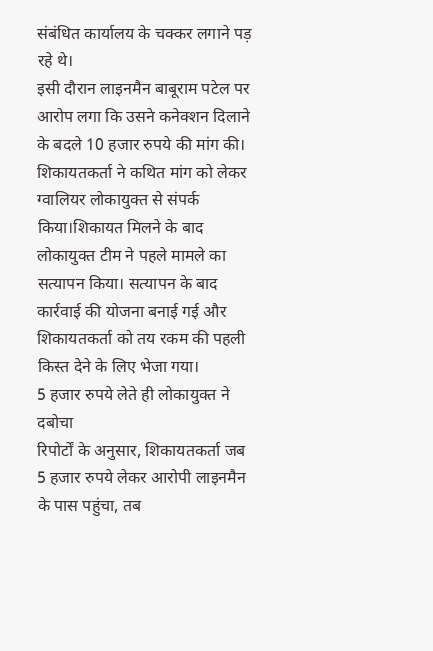संबंधित कार्यालय के चक्कर लगाने पड़ रहे थे।
इसी दौरान लाइनमैन बाबूराम पटेल पर आरोप लगा कि उसने कनेक्शन दिलाने के बदले 10 हजार रुपये की मांग की। शिकायतकर्ता ने कथित मांग को लेकर ग्वालियर लोकायुक्त से संपर्क किया।शिकायत मिलने के बाद लोकायुक्त टीम ने पहले मामले का सत्यापन किया। सत्यापन के बाद कार्रवाई की योजना बनाई गई और शिकायतकर्ता को तय रकम की पहली किस्त देने के लिए भेजा गया।
5 हजार रुपये लेते ही लोकायुक्त ने दबोचा
रिपोर्टों के अनुसार, शिकायतकर्ता जब 5 हजार रुपये लेकर आरोपी लाइनमैन के पास पहुंचा, तब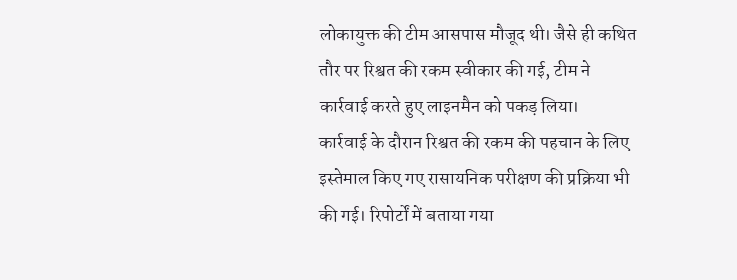लोकायुक्त की टीम आसपास मौजूद थी। जैसे ही कथित तौर पर रिश्वत की रकम स्वीकार की गई, टीम ने कार्रवाई करते हुए लाइनमैन को पकड़ लिया।
कार्रवाई के दौरान रिश्वत की रकम की पहचान के लिए इस्तेमाल किए गए रासायनिक परीक्षण की प्रक्रिया भी की गई। रिपोर्टों में बताया गया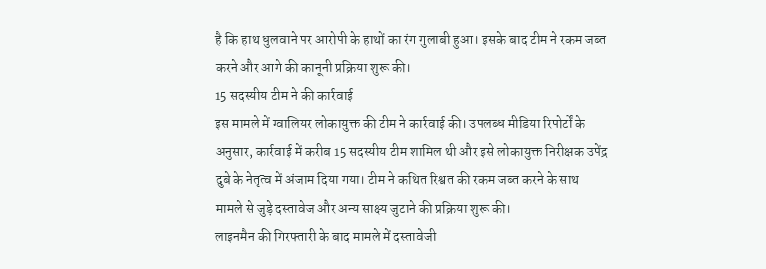है कि हाथ धुलवाने पर आरोपी के हाथों का रंग गुलाबी हुआ। इसके बाद टीम ने रकम जब्त करने और आगे की कानूनी प्रक्रिया शुरू की।
15 सदस्यीय टीम ने की कार्रवाई
इस मामले में ग्वालियर लोकायुक्त की टीम ने कार्रवाई की। उपलब्ध मीडिया रिपोर्टों के अनुसार, कार्रवाई में करीब 15 सदस्यीय टीम शामिल थी और इसे लोकायुक्त निरीक्षक उपेंद्र दुबे के नेतृत्व में अंजाम दिया गया। टीम ने कथित रिश्वत की रकम जब्त करने के साथ मामले से जुड़े दस्तावेज और अन्य साक्ष्य जुटाने की प्रक्रिया शुरू की।
लाइनमैन की गिरफ्तारी के बाद मामले में दस्तावेजी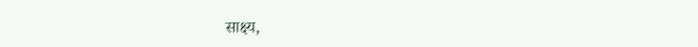साक्ष्य,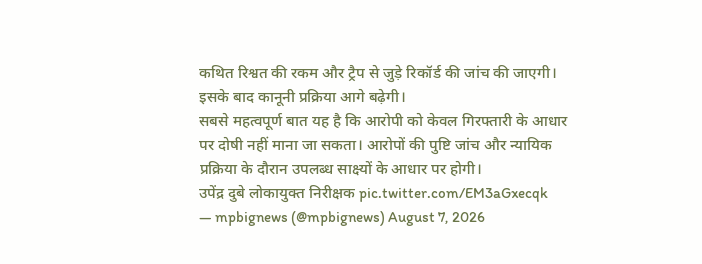कथित रिश्वत की रकम और ट्रैप से जुड़े रिकॉर्ड की जांच की जाएगी। इसके बाद कानूनी प्रक्रिया आगे बढ़ेगी।
सबसे महत्वपूर्ण बात यह है कि आरोपी को केवल गिरफ्तारी के आधार पर दोषी नहीं माना जा सकता। आरोपों की पुष्टि जांच और न्यायिक प्रक्रिया के दौरान उपलब्ध साक्ष्यों के आधार पर होगी।
उपेंद्र दुबे लोकायुक्त निरीक्षक pic.twitter.com/EM3aGxecqk
— mpbignews (@mpbignews) August 7, 2026